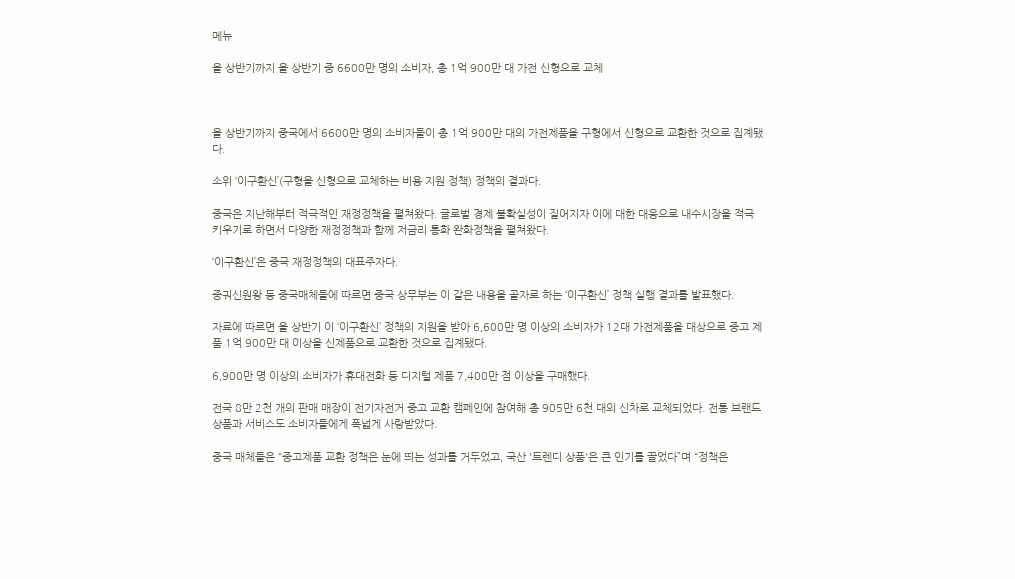메뉴

올 상반기까지 올 상반기 중 6600만 명의 소비자, 총 1억 900만 대 가전 신형으로 교체



올 상반기까지 중국에서 6600만 명의 소비자들이 총 1억 900만 대의 가전제품을 구형에서 신형으로 교환한 것으로 집계됐다.

소위 ‘이구환신’(구형을 신형으로 교체하는 비용 지원 정책) 정책의 결과다.

중국은 지난해부터 적극적인 재정정책을 펼쳐왔다. 글로벌 경제 불확실성이 짙어지자 이에 대한 대응으로 내수시장을 적극 키우기로 하면서 다양한 재정정책과 함께 저금리 통화 완화정책을 펼쳐왔다.

‘이구환신’은 중국 재정정책의 대표주자다.

중궈신원왕 등 중국매체들에 따르면 중국 상무부는 이 같은 내용을 골자로 하는 ‘이구환신’ 정책 실행 결과를 발표했다.

자료에 따르면 올 상반기 이 ‘이구환신’ 정책의 지원을 받아 6,600만 명 이상의 소비자가 12대 가전제품을 대상으로 중고 제품 1억 900만 대 이상을 신제품으로 교환한 것으로 집계됐다.

6,900만 명 이상의 소비자가 휴대전화 등 디지털 제품 7,400만 점 이상을 구매했다.

전국 8만 2천 개의 판매 매장이 전기자전거 중고 교환 캠페인에 참여해 총 905만 6천 대의 신차로 교체되었다. 전통 브랜드 상품과 서비스도 소비자들에게 폭넓게 사랑받았다.

중국 매체들은 “중고제품 교환 정책은 눈에 띄는 성과를 거두었고, 국산 '트렌디 상품'은 큰 인기를 끌었다”며 “정책은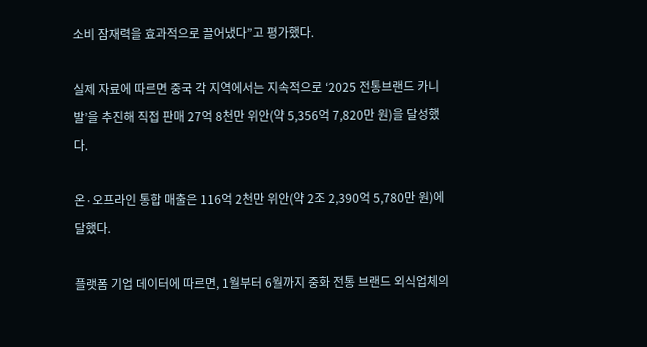소비 잠재력을 효과적으로 끌어냈다”고 평가했다.

실제 자료에 따르면 중국 각 지역에서는 지속적으로 ‘2025 전통브랜드 카니발’을 추진해 직접 판매 27억 8천만 위안(약 5,356억 7,820만 원)을 달성했다.

온·오프라인 통합 매출은 116억 2천만 위안(약 2조 2,390억 5,780만 원)에 달했다.

플랫폼 기업 데이터에 따르면, 1월부터 6월까지 중화 전통 브랜드 외식업체의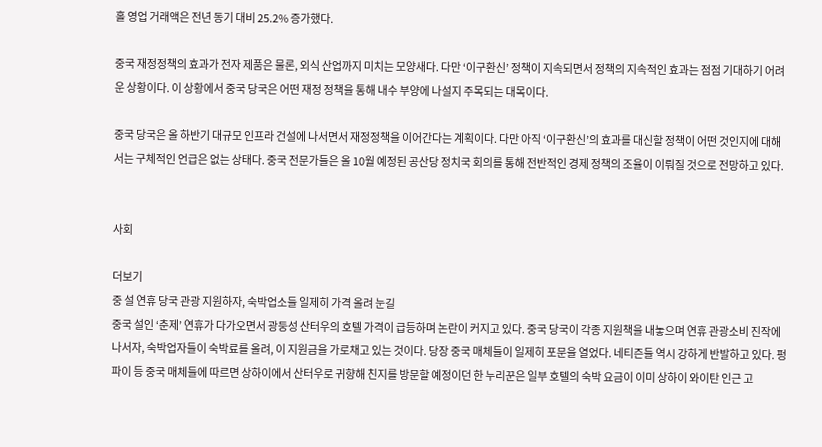홀 영업 거래액은 전년 동기 대비 25.2% 증가했다.

중국 재정정책의 효과가 전자 제품은 물론, 외식 산업까지 미치는 모양새다. 다만 ‘이구환신’ 정책이 지속되면서 정책의 지속적인 효과는 점점 기대하기 어려운 상황이다. 이 상황에서 중국 당국은 어떤 재정 정책을 통해 내수 부양에 나설지 주목되는 대목이다.

중국 당국은 올 하반기 대규모 인프라 건설에 나서면서 재정정책을 이어간다는 계획이다. 다만 아직 ‘이구환신’의 효과를 대신할 정책이 어떤 것인지에 대해서는 구체적인 언급은 없는 상태다. 중국 전문가들은 올 10월 예정된 공산당 정치국 회의를 통해 전반적인 경제 정책의 조율이 이뤄질 것으로 전망하고 있다.


사회

더보기
중 설 연휴 당국 관광 지원하자, 숙박업소들 일제히 가격 올려 눈길
중국 설인 ‘춘제’ 연휴가 다가오면서 광둥성 산터우의 호텔 가격이 급등하며 논란이 커지고 있다. 중국 당국이 각종 지원책을 내놓으며 연휴 관광소비 진작에 나서자, 숙박업자들이 숙박료를 올려, 이 지원금을 가로채고 있는 것이다. 당장 중국 매체들이 일제히 포문을 열었다. 네티즌들 역시 강하게 반발하고 있다. 펑파이 등 중국 매체들에 따르면 상하이에서 산터우로 귀향해 친지를 방문할 예정이던 한 누리꾼은 일부 호텔의 숙박 요금이 이미 상하이 와이탄 인근 고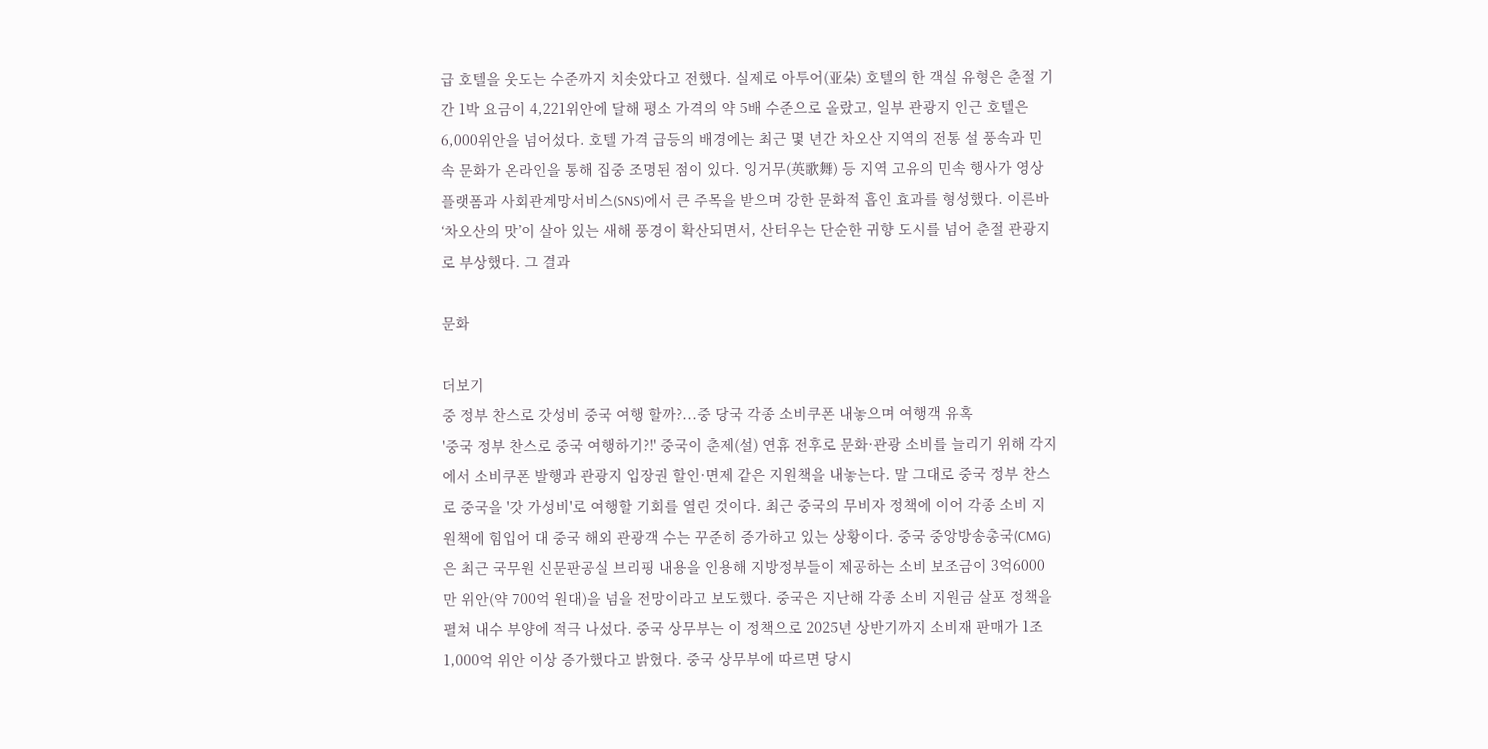급 호텔을 웃도는 수준까지 치솟았다고 전했다. 실제로 아투어(亚朵) 호텔의 한 객실 유형은 춘절 기간 1박 요금이 4,221위안에 달해 평소 가격의 약 5배 수준으로 올랐고, 일부 관광지 인근 호텔은 6,000위안을 넘어섰다. 호텔 가격 급등의 배경에는 최근 몇 년간 차오산 지역의 전통 설 풍속과 민속 문화가 온라인을 통해 집중 조명된 점이 있다. 잉거무(英歌舞) 등 지역 고유의 민속 행사가 영상 플랫폼과 사회관계망서비스(SNS)에서 큰 주목을 받으며 강한 문화적 흡인 효과를 형성했다. 이른바 ‘차오산의 맛’이 살아 있는 새해 풍경이 확산되면서, 산터우는 단순한 귀향 도시를 넘어 춘절 관광지로 부상했다. 그 결과

문화

더보기
중 정부 찬스로 갓성비 중국 여행 할까?...중 당국 각종 소비쿠폰 내놓으며 여행객 유혹
'중국 정부 찬스로 중국 여행하기?!' 중국이 춘제(설) 연휴 전후로 문화·관광 소비를 늘리기 위해 각지에서 소비쿠폰 발행과 관광지 입장권 할인·면제 같은 지원책을 내놓는다. 말 그대로 중국 정부 찬스로 중국을 '갓 가성비'로 여행할 기회를 열린 것이다. 최근 중국의 무비자 정책에 이어 각종 소비 지원책에 힘입어 대 중국 해외 관광객 수는 꾸준히 증가하고 있는 상황이다. 중국 중앙방송총국(CMG)은 최근 국무원 신문판공실 브리핑 내용을 인용해 지방정부들이 제공하는 소비 보조금이 3억6000만 위안(약 700억 원대)을 넘을 전망이라고 보도했다. 중국은 지난해 각종 소비 지원금 살포 정책을 펼쳐 내수 부양에 적극 나섰다. 중국 상무부는 이 정책으로 2025년 상반기까지 소비재 판매가 1조1,000억 위안 이상 증가했다고 밝혔다. 중국 상무부에 따르면 당시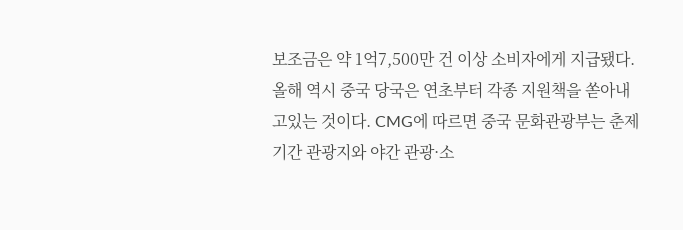보조금은 약 1억7,500만 건 이상 소비자에게 지급됐다. 올해 역시 중국 당국은 연초부터 각종 지원책을 쏟아내 고있는 것이다. CMG에 따르면 중국 문화관광부는 춘제 기간 관광지와 야간 관광·소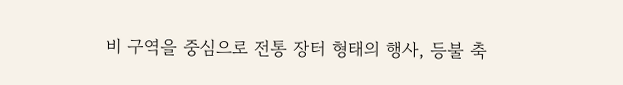비 구역을 중심으로 전통 장터 형태의 행사, 등불 축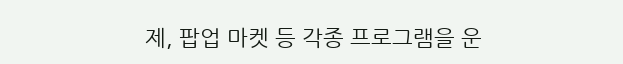제, 팝업 마켓 등 각종 프로그램을 운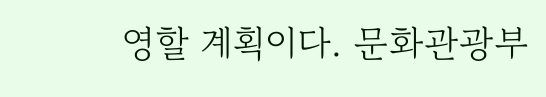영할 계획이다. 문화관광부